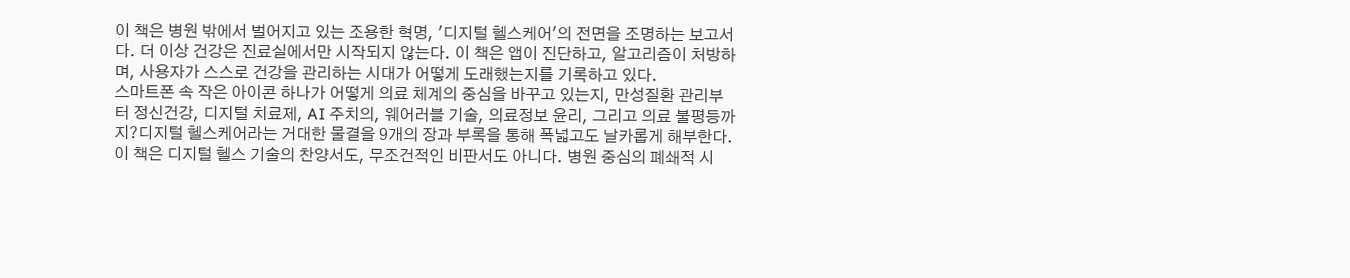이 책은 병원 밖에서 벌어지고 있는 조용한 혁명, '디지털 헬스케어'의 전면을 조명하는 보고서다. 더 이상 건강은 진료실에서만 시작되지 않는다. 이 책은 앱이 진단하고, 알고리즘이 처방하며, 사용자가 스스로 건강을 관리하는 시대가 어떻게 도래했는지를 기록하고 있다.
스마트폰 속 작은 아이콘 하나가 어떻게 의료 체계의 중심을 바꾸고 있는지, 만성질환 관리부터 정신건강, 디지털 치료제, AI 주치의, 웨어러블 기술, 의료정보 윤리, 그리고 의료 불평등까지?디지털 헬스케어라는 거대한 물결을 9개의 장과 부록을 통해 폭넓고도 날카롭게 해부한다.
이 책은 디지털 헬스 기술의 찬양서도, 무조건적인 비판서도 아니다. 병원 중심의 폐쇄적 시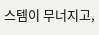스템이 무너지고,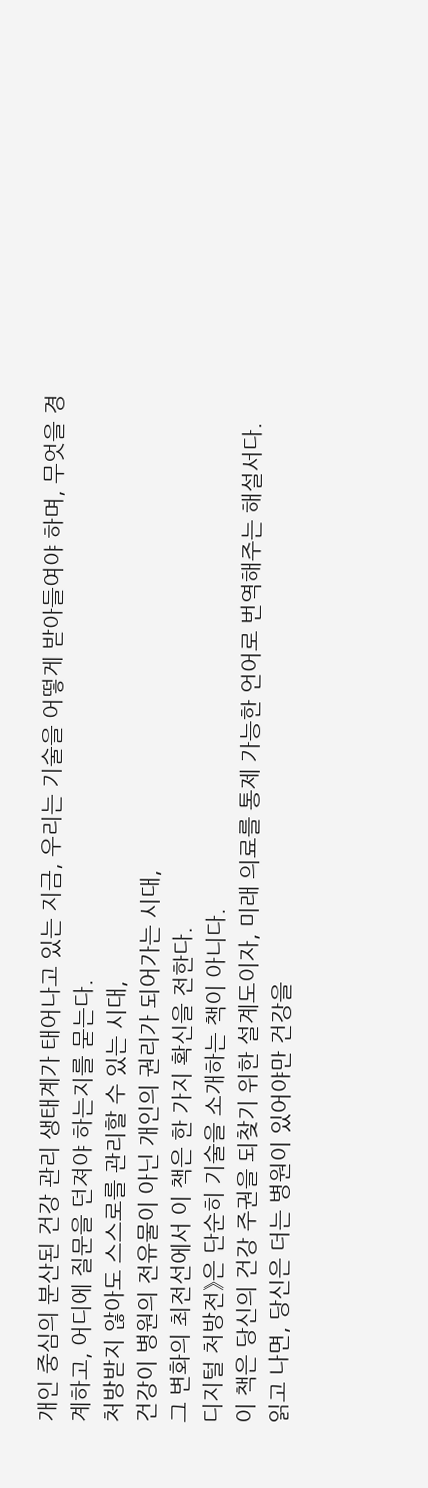개인 중심의 분산된 건강 관리 생태계가 태어나고 있는 지금, 우리는 기술을 어떻게 받아들여야 하며, 무엇을 경계하고, 어디에 질문을 던져야 하는지를 묻는다.
처방받지 않아도 스스로를 관리할 수 있는 시대,
건강이 병원의 전유물이 아닌 개인의 권리가 되어가는 시대,
그 변화의 최전선에서 이 책은 한 가지 확신을 전한다.
디지털 처방전》은 단순히 기술을 소개하는 책이 아니다.
이 책은 당신의 건강 주권을 되찾기 위한 설계도이자, 미래 의료를 통제 가능한 언어로 번역해주는 해설서다.
읽고 나면, 당신은 더는 병원이 있어야만 건강을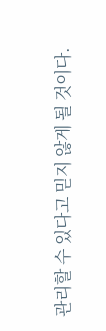관리할 수 있다고 믿지 않게 될 것이다.